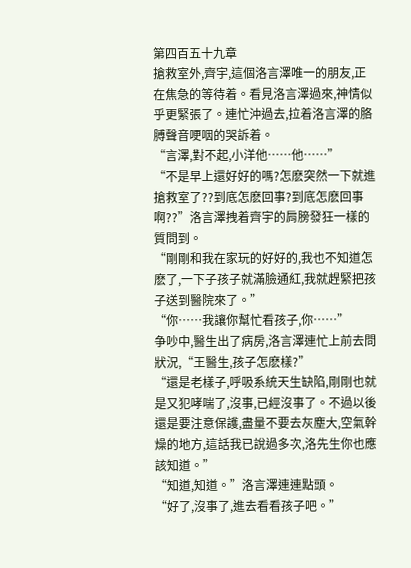第四百五十九章
搶救室外,齊宇,這個洛言澤唯一的朋友,正在焦急的等待着。看見洛言澤過來,神情似乎更緊張了。連忙沖過去,拉着洛言澤的胳膊聲音哽咽的哭訴着。
“言澤,對不起,小洋他……他……”
“不是早上還好好的嗎?怎麽突然一下就進搶救室了??到底怎麽回事?到底怎麽回事啊??”洛言澤拽着齊宇的肩膀發狂一樣的質問到。
“剛剛和我在家玩的好好的,我也不知道怎麽了,一下子孩子就滿臉通紅,我就趕緊把孩子送到醫院來了。”
“你……我讓你幫忙看孩子,你……”
争吵中,醫生出了病房,洛言澤連忙上前去問狀況,“王醫生,孩子怎麽樣?”
“還是老樣子,呼吸系統天生缺陷,剛剛也就是又犯哮喘了,沒事,已經沒事了。不過以後還是要注意保護,盡量不要去灰塵大,空氣幹燥的地方,這話我已說過多次,洛先生你也應該知道。”
“知道,知道。”洛言澤連連點頭。
“好了,沒事了,進去看看孩子吧。”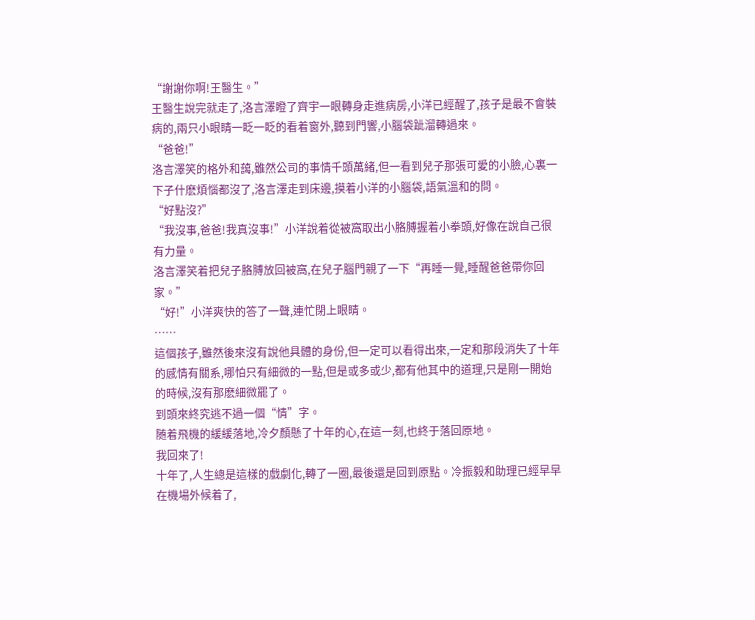“謝謝你啊!王醫生。”
王醫生說完就走了,洛言澤瞪了齊宇一眼轉身走進病房,小洋已經醒了,孩子是最不會裝病的,兩只小眼睛一眨一眨的看着窗外,聽到門響,小腦袋跐溜轉過來。
“爸爸!”
洛言澤笑的格外和藹,雖然公司的事情千頭萬緒,但一看到兒子那張可愛的小臉,心裏一下子什麽煩惱都沒了,洛言澤走到床邊,摸着小洋的小腦袋,語氣溫和的問。
“好點沒?”
“我沒事,爸爸!我真沒事!”小洋說着從被窩取出小胳膊握着小拳頭,好像在說自己很有力量。
洛言澤笑着把兒子胳膊放回被窩,在兒子腦門親了一下“再睡一覺,睡醒爸爸帶你回家。”
“好!”小洋爽快的答了一聲,連忙閉上眼睛。
……
這個孩子,雖然後來沒有說他具體的身份,但一定可以看得出來,一定和那段消失了十年的感情有關系,哪怕只有細微的一點,但是或多或少,都有他其中的道理,只是剛一開始的時候,沒有那麽細微罷了。
到頭來終究逃不過一個“情”字。
随着飛機的緩緩落地,冷夕顏懸了十年的心,在這一刻,也終于落回原地。
我回來了!
十年了,人生總是這樣的戲劇化,轉了一圈,最後還是回到原點。冷振毅和助理已經早早在機場外候着了,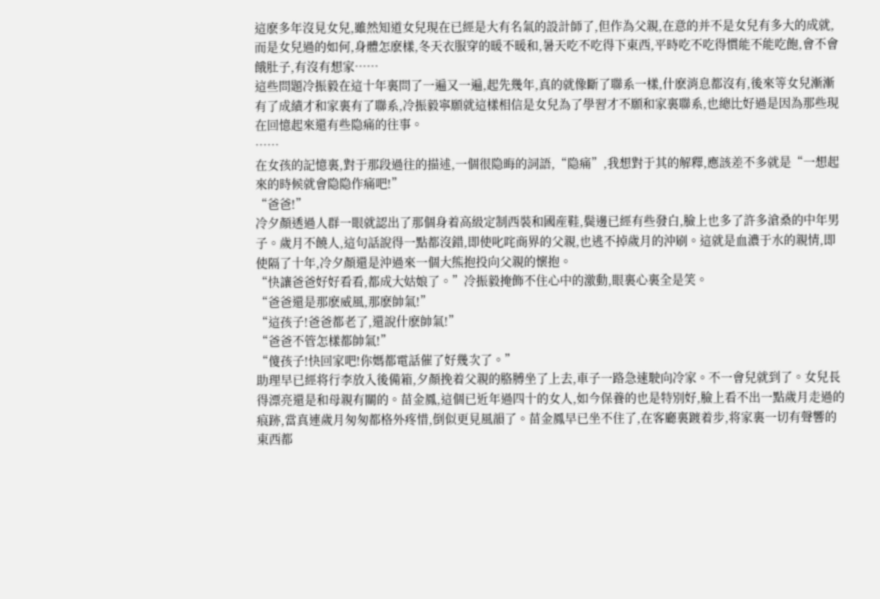這麽多年沒見女兒,雖然知道女兒現在已經是大有名氣的設計師了,但作為父親,在意的并不是女兒有多大的成就,而是女兒過的如何,身體怎麽樣,冬天衣服穿的暖不暖和,暑天吃不吃得下東西,平時吃不吃得慣能不能吃飽,會不會餓肚子,有沒有想家……
這些問題冷振毅在這十年裏問了一遍又一遍,起先幾年,真的就像斷了聯系一樣,什麽消息都沒有,後來等女兒漸漸有了成績才和家裏有了聯系,冷振毅寧願就這樣相信是女兒為了學習才不願和家裏聯系,也總比好過是因為那些現在回憶起來還有些隐痛的往事。
……
在女孩的記憶裏,對于那段過往的描述,一個很隐晦的詞語,“隐痛”,我想對于其的解釋,應該差不多就是“一想起來的時候就會隐隐作痛吧!”
“爸爸!”
冷夕顏透過人群一眼就認出了那個身着高級定制西裝和國産鞋,鬓邊已經有些發白,臉上也多了許多滄桑的中年男子。歲月不饒人,這句話說得一點都沒錯,即使叱咤商界的父親,也逃不掉歲月的沖刷。這就是血濃于水的親情,即使隔了十年,冷夕顏還是沖過來一個大熊抱投向父親的懷抱。
“快讓爸爸好好看看,都成大姑娘了。”冷振毅掩飾不住心中的激動,眼裏心裏全是笑。
“爸爸還是那麽威風,那麽帥氣!”
“這孩子!爸爸都老了,還說什麽帥氣!”
“爸爸不管怎樣都帥氣!”
“傻孩子!快回家吧!你媽都電話催了好幾次了。”
助理早已經将行李放入後備箱,夕顏挽着父親的胳膊坐了上去,車子一路急速駛向冷家。不一會兒就到了。女兒長得漂亮還是和母親有關的。苗金鳳,這個已近年過四十的女人,如今保養的也是特別好,臉上看不出一點歲月走過的痕跡,當真連歲月匆匆都格外疼惜,倒似更見風韻了。苗金鳳早已坐不住了,在客廳裏踱着步,将家裏一切有聲響的東西都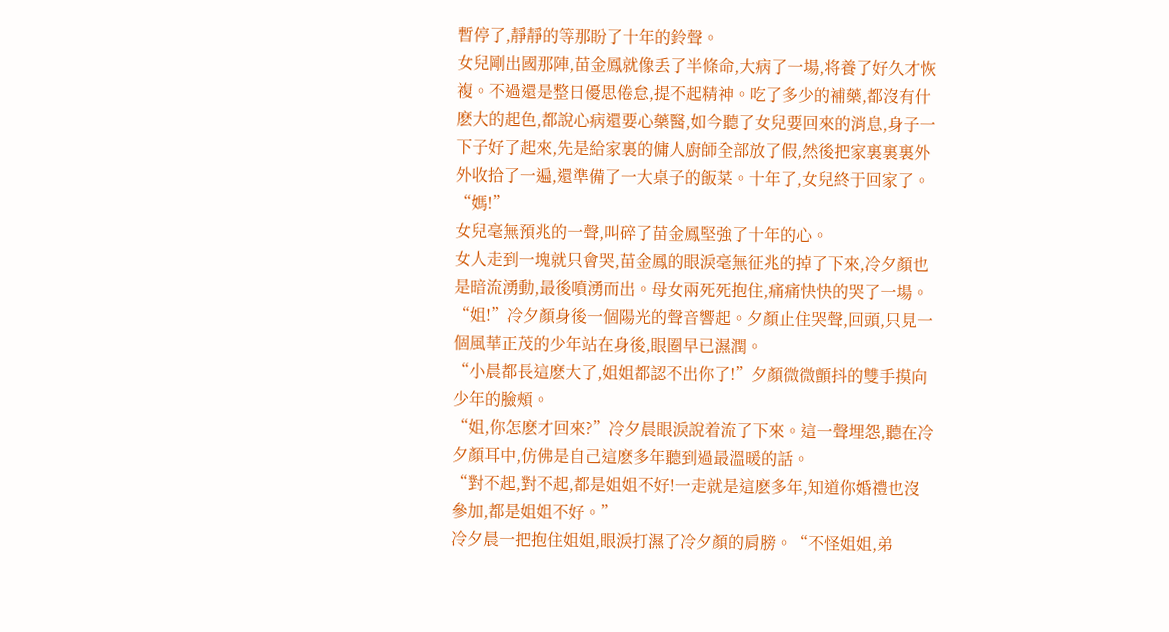暫停了,靜靜的等那盼了十年的鈴聲。
女兒剛出國那陣,苗金鳳就像丢了半條命,大病了一場,将養了好久才恢複。不過還是整日優思倦怠,提不起精神。吃了多少的補藥,都沒有什麽大的起色,都說心病還要心藥醫,如今聽了女兒要回來的消息,身子一下子好了起來,先是給家裏的傭人廚師全部放了假,然後把家裏裏裏外外收拾了一遍,還準備了一大桌子的飯菜。十年了,女兒終于回家了。
“媽!”
女兒毫無預兆的一聲,叫碎了苗金鳳堅強了十年的心。
女人走到一塊就只會哭,苗金鳳的眼淚毫無征兆的掉了下來,冷夕顏也是暗流湧動,最後噴湧而出。母女兩死死抱住,痛痛快快的哭了一場。
“姐!”冷夕顏身後一個陽光的聲音響起。夕顏止住哭聲,回頭,只見一個風華正茂的少年站在身後,眼圈早已濕潤。
“小晨都長這麽大了,姐姐都認不出你了!”夕顏微微顫抖的雙手摸向少年的臉頰。
“姐,你怎麽才回來?”冷夕晨眼淚說着流了下來。這一聲埋怨,聽在冷夕顏耳中,仿佛是自己這麽多年聽到過最溫暖的話。
“對不起,對不起,都是姐姐不好!一走就是這麽多年,知道你婚禮也沒參加,都是姐姐不好。”
冷夕晨一把抱住姐姐,眼淚打濕了冷夕顏的肩膀。“不怪姐姐,弟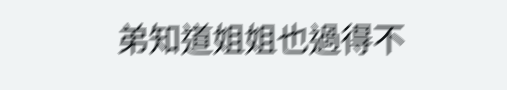弟知道姐姐也過得不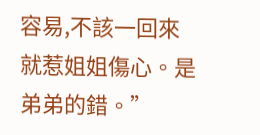容易,不該一回來就惹姐姐傷心。是弟弟的錯。”